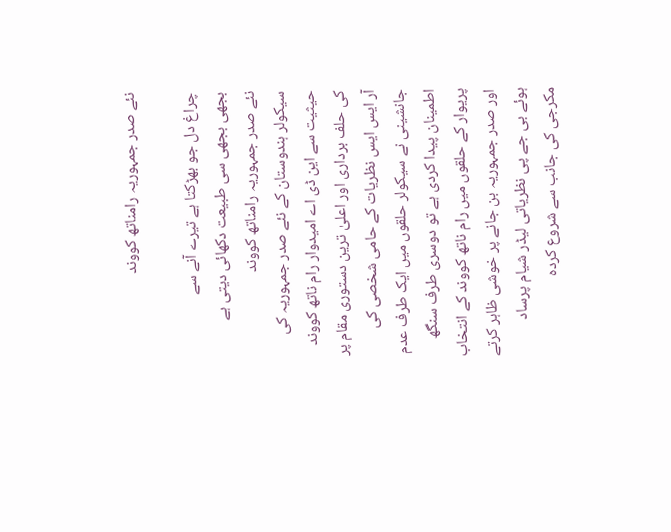نئے صدر جمہوریہ رامناتھ کووند

چراغ دل جو بھڑکتا ہے تیرے آنے سے
بجھی بجھی سی طبیعت دکھائی دیتی ہے
نئے صدر جمہوریہ رامناتھ کووند
سیکولر ہندوستان کے نئے صدر جمہوریہ کی حیثیت سے این ڈی اے امیدوار رام ناتھ کووند کی حلف برداری اور اعلیٰ ترین دستوری مقام پر آر ایس ایس نظریات کے حامی شخصی کی جانشینی نے سیکولر حلقوں میں ایک طرف عدم اطمینان پیدا کردی ہے تو دوسری طرف سنگھ پریوار کے حلقوں میں رام ناتھ کووند کے انتخاب اور صدر جمہوریہ بن جانے پر خوشی ظاہر کرتے ہوئے بی جے پی نظریاتی لیڈر شیام پرساد مکرجی کی جانب سے شروع کردہ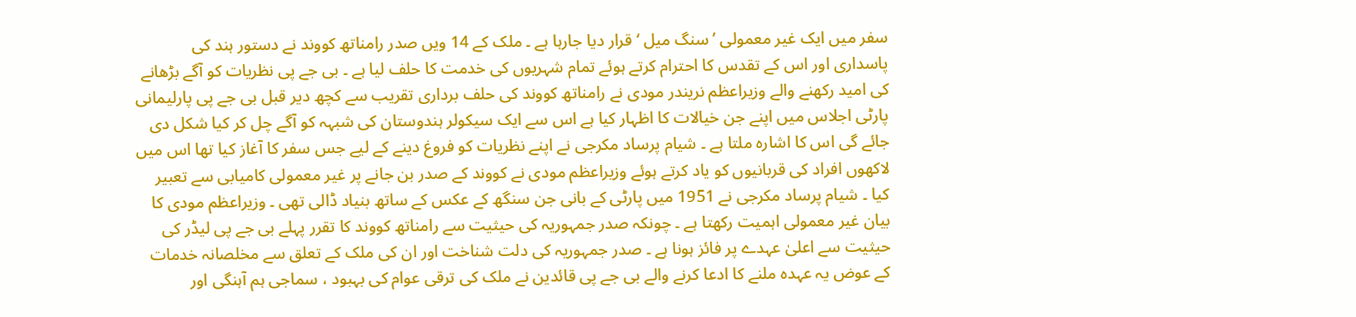سفر میں ایک غیر معمولی ’ سنگ میل ‘ قرار دیا جارہا ہے ۔ ملک کے 14 ویں صدر رامناتھ کووند نے دستور ہند کی پاسداری اور اس کے تقدس کا احترام کرتے ہوئے تمام شہریوں کی خدمت کا حلف لیا ہے ۔ بی جے پی نظریات کو آگے بڑھانے کی امید رکھنے والے وزیراعظم نریندر مودی نے رامناتھ کووند کی حلف برداری تقریب سے کچھ دیر قبل بی جے پی پارلیمانی پارٹی اجلاس میں اپنے جن خیالات کا اظہار کیا ہے اس سے ایک سیکولر ہندوستان کی شبہہ کو آگے چل کر کیا شکل دی جائے گی اس کا اشارہ ملتا ہے ۔ شیام پرساد مکرجی نے اپنے نظریات کو فروغ دینے کے لیے جس سفر کا آغاز کیا تھا اس میں لاکھوں افراد کی قربانیوں کو یاد کرتے ہوئے وزیراعظم مودی نے کووند کے صدر بن جانے پر غیر معمولی کامیابی سے تعبیر کیا ۔ شیام پرساد مکرجی نے 1951 میں پارٹی کے بانی جن سنگھ کے عکس کے ساتھ بنیاد ڈالی تھی ۔ وزیراعظم مودی کا بیان غیر معمولی اہمیت رکھتا ہے ۔ چونکہ صدر جمہوریہ کی حیثیت سے رامناتھ کووند کا تقرر پہلے بی جے پی لیڈر کی حیثیت سے اعلیٰ عہدے پر فائز ہونا ہے ۔ صدر جمہوریہ کی دلت شناخت اور ان کی ملک کے تعلق سے مخلصانہ خدمات کے عوض یہ عہدہ ملنے کا ادعا کرنے والے بی جے پی قائدین نے ملک کی ترقی عوام کی بہبود ، سماجی ہم آہنگی اور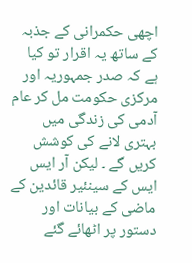اچھی حکمرانی کے جذبہ کے ساتھ یہ اقرار تو کیا ہے کہ صدر جمہوریہ اور مرکزی حکومت مل کر عام آدمی کی زندگی میں بہتری لانے کی کوشش کریں گے ۔ لیکن آر ایس ایس کے سینئیر قائدین کے ماضی کے بیانات اور دستور پر اٹھائے گئے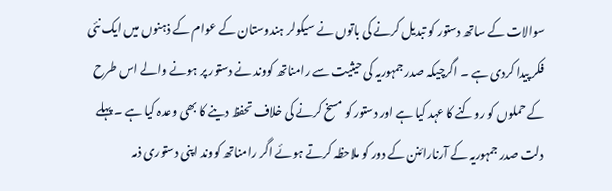سوالات کے ساتھ دستور کو تبدیل کرنے کی باتوں نے سیکولر ہندوستان کے عوام کے ذہنوں میں ایک نئی فکر پیدا کردی ہے ۔ اگرچیکہ صدر جمہوریہ کی حیثیت سے رامناتھ کووند نے دستور پر ہونے والے اس طرح کے حملوں کو روکنے کا عہد کیا ہے اور دستور کو مسخ کرنے کی خلاف تحفظ دینے کا بھی وعدہ کیا ہے ۔ پہلے دلت صدر جمہوریہ کے آرنارائنن کے دور کو ملاحظہ کرتے ہوئے اگر رامناتھ کووند اپنی دستوری ذمہ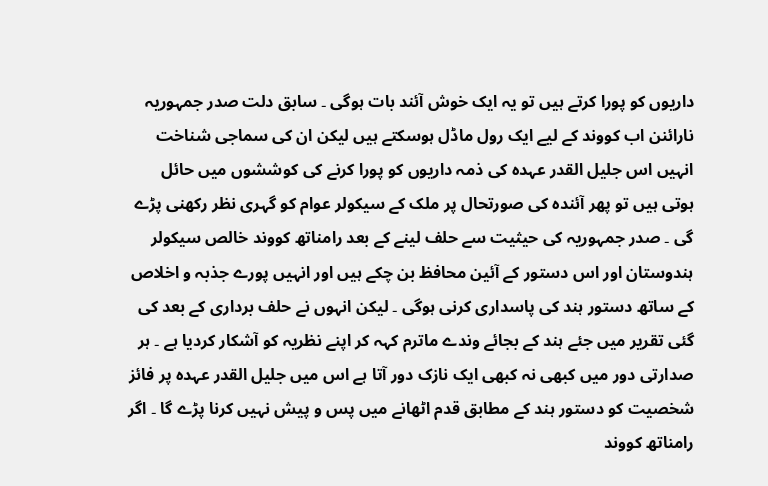داریوں کو پورا کرتے ہیں تو یہ ایک خوش آئند بات ہوگی ۔ سابق دلت صدر جمہوریہ نارائنن اب کووند کے لیے ایک رول ماڈل ہوسکتے ہیں لیکن ان کی سماجی شناخت انہیں اس جلیل القدر عہدہ کی ذمہ داریوں کو پورا کرنے کی کوششوں میں حائل ہوتی ہیں تو پھر آئندہ کی صورتحال پر ملک کے سیکولر عوام کو گہری نظر رکھنی پڑے گی ۔ صدر جمہوریہ کی حیثیت سے حلف لینے کے بعد رامناتھ کووند خالص سیکولر ہندوستان اور اس دستور کے آئین محافظ بن چکے ہیں اور انہیں پورے جذبہ و اخلاص کے ساتھ دستور ہند کی پاسداری کرنی ہوگی ۔ لیکن انہوں نے حلف برداری کے بعد کی گئی تقریر میں جئے ہند کے بجائے وندے ماترم کہہ کر اپنے نظریہ کو آشکار کردیا ہے ۔ ہر صدارتی دور میں کبھی نہ کبھی ایک نازک دور آتا ہے اس میں جلیل القدر عہدہ پر فائز شخصیت کو دستور ہند کے مطابق قدم اٹھانے میں پس و پیش نہیں کرنا پڑے گا ۔ اگر رامناتھ کووند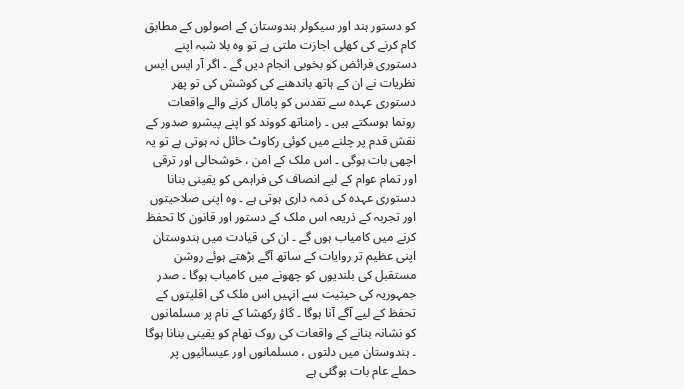کو دستور ہند اور سیکولر ہندوستان کے اصولوں کے مطابق کام کرنے کی کھلی اجازت ملتی ہے تو وہ بلا شبہ اپنے دستوری فرائض کو بخوبی انجام دیں گے ۔ اگر آر ایس ایس نظریات نے ان کے ہاتھ باندھنے کی کوشش کی تو پھر دستوری عہدہ سے تقدس کو پامال کرنے والے واقعات رونما ہوسکتے ہیں ۔ رامناتھ کووند کو اپنے پیشرو صدور کے نقش قدم پر چلنے میں کوئی رکاوٹ حائل نہ ہوتی ہے تو یہ اچھی بات ہوگی ۔ اس ملک کے امن ، خوشحالی اور ترقی اور تمام عوام کے لیے انصاف کی فراہمی کو یقینی بنانا دستوری عہدہ کی ذمہ داری ہوتی ہے ۔ وہ اپنی صلاحیتوں اور تجربہ کے ذریعہ اس ملک کے دستور اور قانون کا تحفظ کرنے میں کامیاب ہوں گے ۔ ان کی قیادت میں ہندوستان اپنی عظیم تر روایات کے ساتھ آگے بڑھتے ہوئے روشن مستقبل کی بلندیوں کو چھونے میں کامیاب ہوگا ۔ صدر جمہوریہ کی حیثیت سے انہیں اس ملک کی اقلیتوں کے تحفظ کے لیے آگے آنا ہوگا ۔ گاؤ رکھشا کے نام پر مسلمانوں کو نشانہ بنانے کے واقعات کی روک تھام کو یقینی بنانا ہوگا ۔ ہندوستان میں دلتوں ، مسلمانوں اور عیسائیوں پر حملے عام بات ہوگئی ہے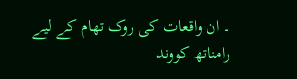۔ ان واقعات کی روک تھام کے لیے رامناتھ کووند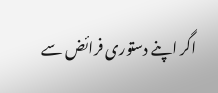اگر اپنے دستوری فرائض سے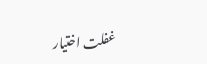غفلت اختیار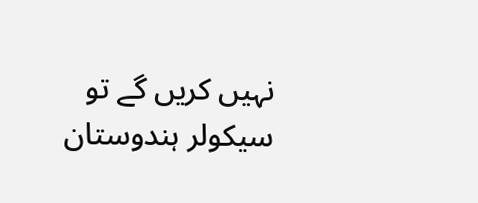نہیں کریں گے تو سیکولر ہندوستان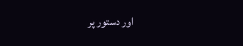اور دستور پر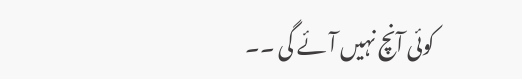کوئی آنچ نہیں آئے گی ۔۔